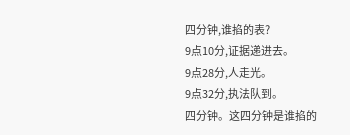四分钟,谁掐的表?
9点10分,证据递进去。
9点28分,人走光。
9点32分,执法队到。
四分钟。这四分钟是谁掐的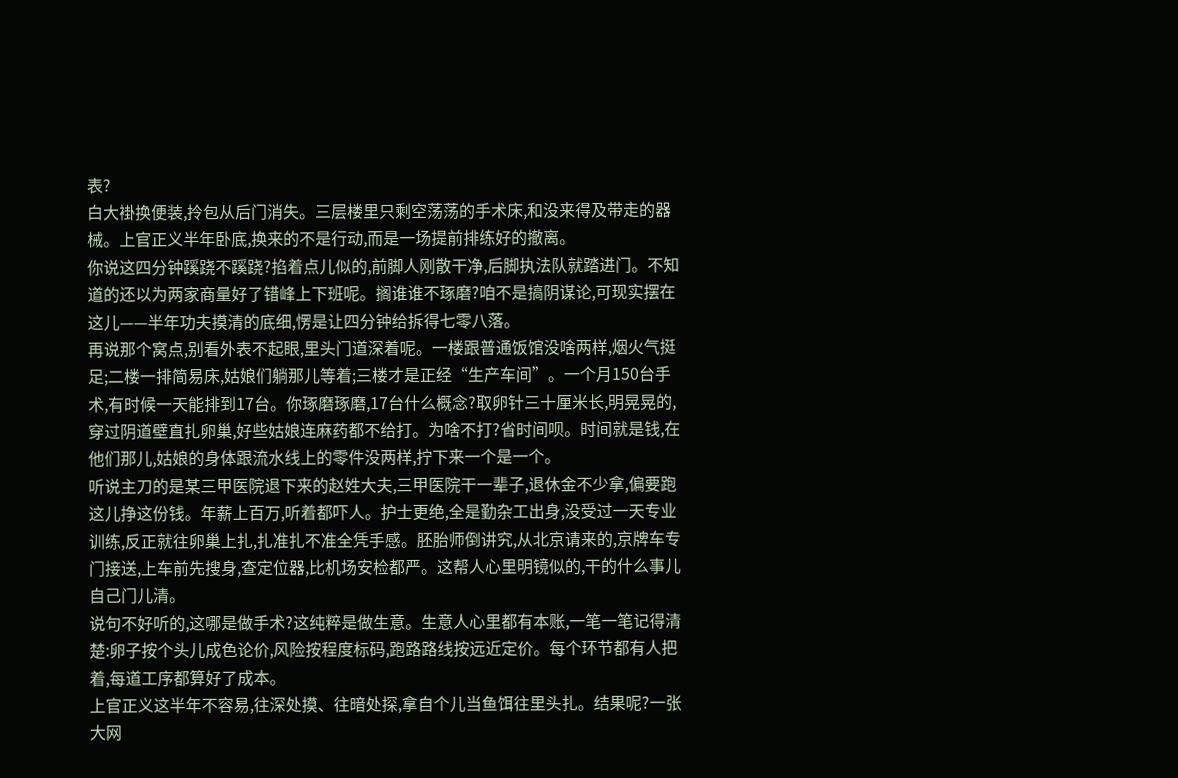表?
白大褂换便装,拎包从后门消失。三层楼里只剩空荡荡的手术床,和没来得及带走的器械。上官正义半年卧底,换来的不是行动,而是一场提前排练好的撤离。
你说这四分钟蹊跷不蹊跷?掐着点儿似的,前脚人刚散干净,后脚执法队就踏进门。不知道的还以为两家商量好了错峰上下班呢。搁谁谁不琢磨?咱不是搞阴谋论,可现实摆在这儿——半年功夫摸清的底细,愣是让四分钟给拆得七零八落。
再说那个窝点,别看外表不起眼,里头门道深着呢。一楼跟普通饭馆没啥两样,烟火气挺足;二楼一排简易床,姑娘们躺那儿等着;三楼才是正经“生产车间”。一个月150台手术,有时候一天能排到17台。你琢磨琢磨,17台什么概念?取卵针三十厘米长,明晃晃的,穿过阴道壁直扎卵巢,好些姑娘连麻药都不给打。为啥不打?省时间呗。时间就是钱,在他们那儿,姑娘的身体跟流水线上的零件没两样,拧下来一个是一个。
听说主刀的是某三甲医院退下来的赵姓大夫,三甲医院干一辈子,退休金不少拿,偏要跑这儿挣这份钱。年薪上百万,听着都吓人。护士更绝,全是勤杂工出身,没受过一天专业训练,反正就往卵巢上扎,扎准扎不准全凭手感。胚胎师倒讲究,从北京请来的,京牌车专门接送,上车前先搜身,查定位器,比机场安检都严。这帮人心里明镜似的,干的什么事儿自己门儿清。
说句不好听的,这哪是做手术?这纯粹是做生意。生意人心里都有本账,一笔一笔记得清楚:卵子按个头儿成色论价,风险按程度标码,跑路路线按远近定价。每个环节都有人把着,每道工序都算好了成本。
上官正义这半年不容易,往深处摸、往暗处探,拿自个儿当鱼饵往里头扎。结果呢?一张大网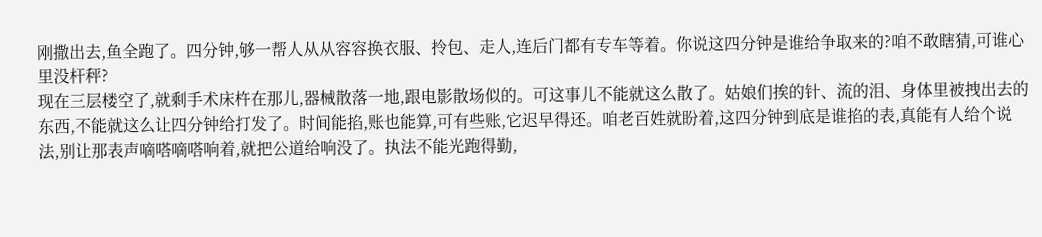刚撒出去,鱼全跑了。四分钟,够一帮人从从容容换衣服、拎包、走人,连后门都有专车等着。你说这四分钟是谁给争取来的?咱不敢瞎猜,可谁心里没杆秤?
现在三层楼空了,就剩手术床杵在那儿,器械散落一地,跟电影散场似的。可这事儿不能就这么散了。姑娘们挨的针、流的泪、身体里被拽出去的东西,不能就这么让四分钟给打发了。时间能掐,账也能算,可有些账,它迟早得还。咱老百姓就盼着,这四分钟到底是谁掐的表,真能有人给个说法,别让那表声嘀嗒嘀嗒响着,就把公道给响没了。执法不能光跑得勤,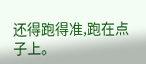还得跑得准,跑在点子上。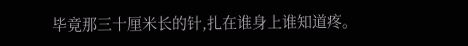毕竟那三十厘米长的针,扎在谁身上谁知道疼。